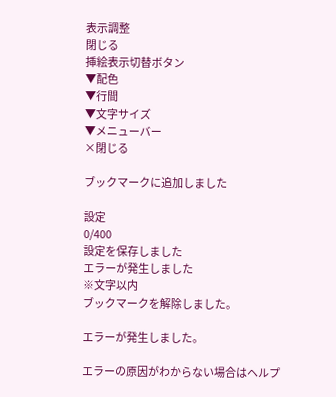表示調整
閉じる
挿絵表示切替ボタン
▼配色
▼行間
▼文字サイズ
▼メニューバー
×閉じる

ブックマークに追加しました

設定
0/400
設定を保存しました
エラーが発生しました
※文字以内
ブックマークを解除しました。

エラーが発生しました。

エラーの原因がわからない場合はヘルプ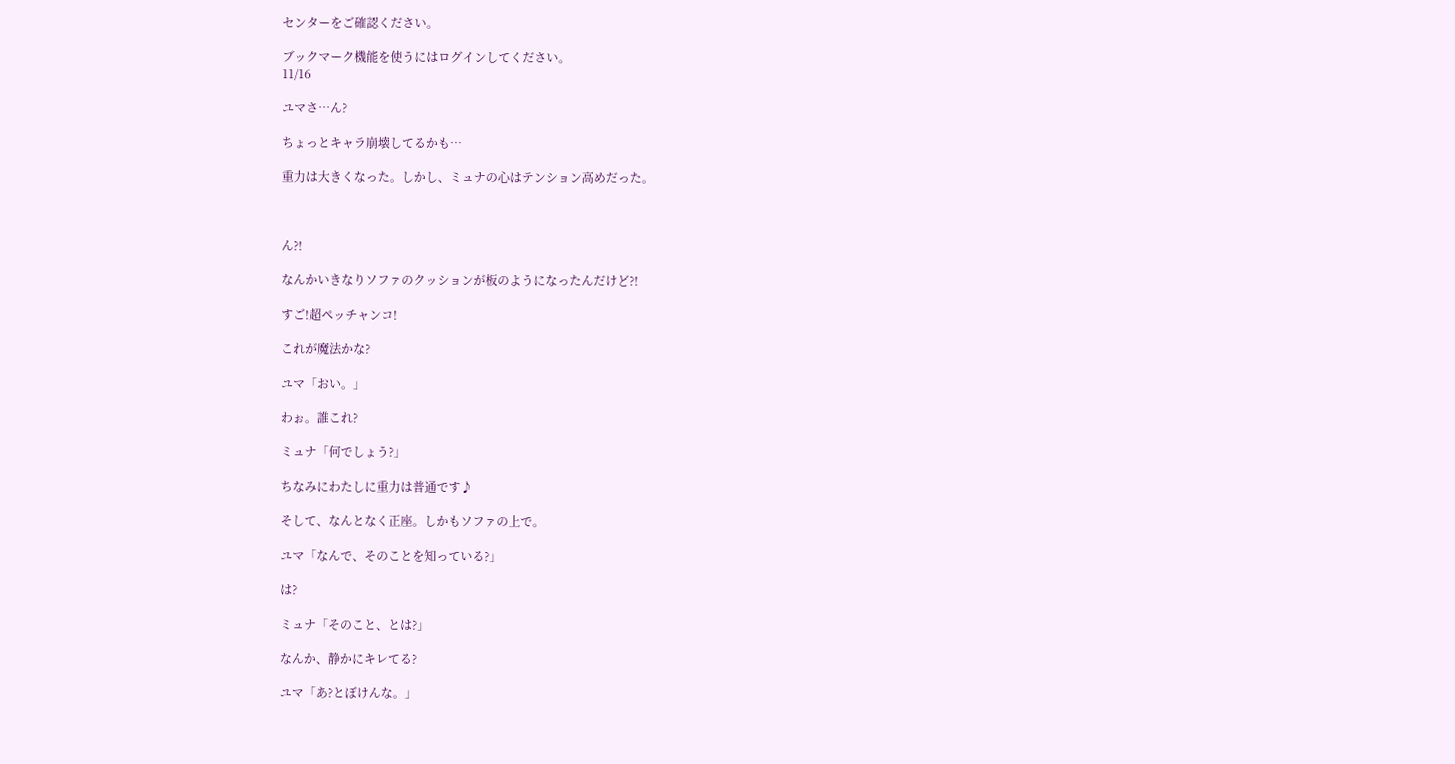センターをご確認ください。

ブックマーク機能を使うにはログインしてください。
11/16

ユマさ…ん?

ちょっとキャラ崩壊してるかも…

重力は大きくなった。しかし、ミュナの心はテンション高めだった。



ん?!

なんかいきなりソファのクッションが板のようになったんだけど?!

すご!超ペッチャンコ!

これが魔法かな?

ユマ「おい。」

わぉ。誰これ?

ミュナ「何でしょう?」

ちなみにわたしに重力は普通です♪

そして、なんとなく正座。しかもソファの上で。

ユマ「なんで、そのことを知っている?」

は?

ミュナ「そのこと、とは?」

なんか、静かにキレてる?

ユマ「あ?とぼけんな。」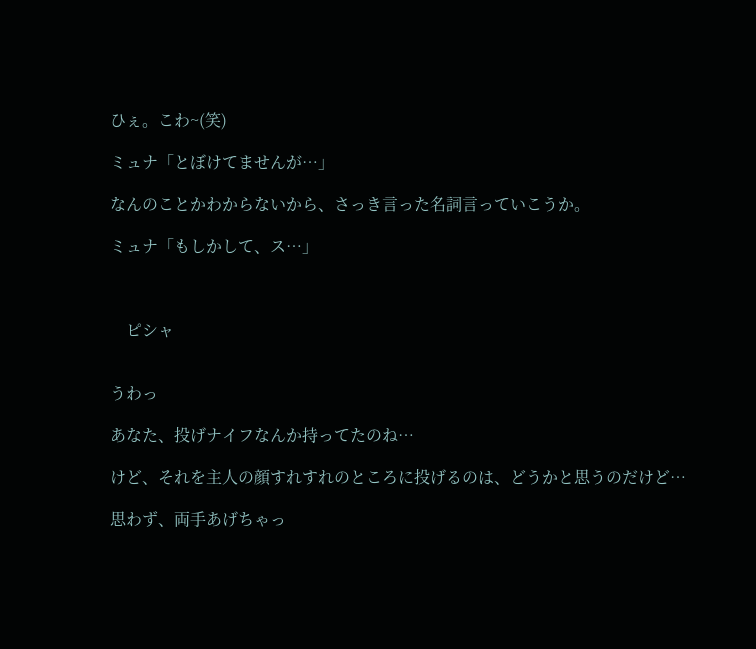ひぇ。こわ~(笑)

ミュナ「とぼけてませんが…」

なんのことかわからないから、さっき言った名詞言っていこうか。

ミュナ「もしかして、ス…」



    ピシャ


うわっ

あなた、投げナイフなんか持ってたのね…

けど、それを主人の顔すれすれのところに投げるのは、どうかと思うのだけど…

思わず、両手あげちゃっ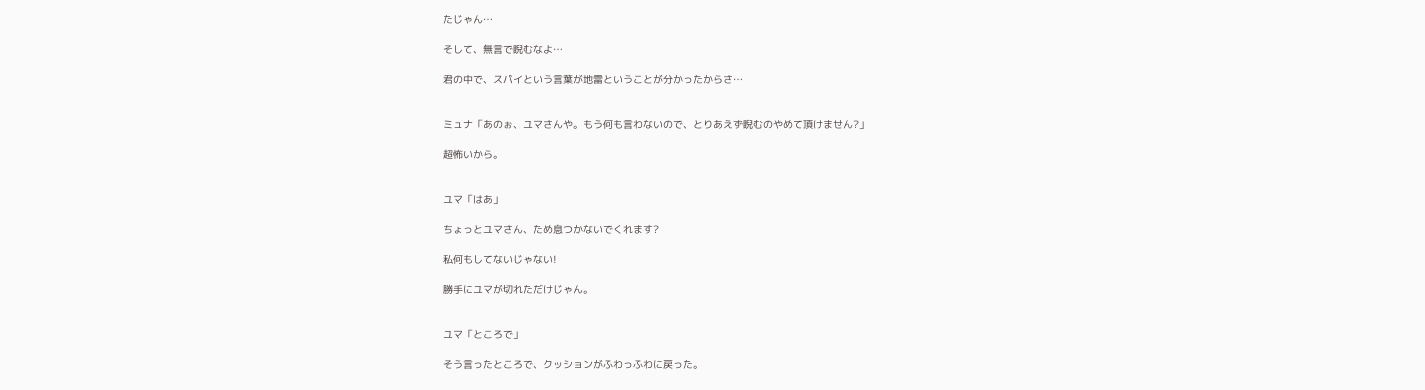たじゃん…

そして、無言で睨むなよ…

君の中で、スパイという言葉が地雷ということが分かったからさ…


ミュナ「あのぉ、ユマさんや。もう何も言わないので、とりあえず睨むのやめて頂けません?」

超怖いから。


ユマ「はあ」

ちょっとユマさん、ため息つかないでくれます?

私何もしてないじゃない!

勝手にユマが切れただけじゃん。


ユマ「ところで」

そう言ったところで、クッションがふわっふわに戻った。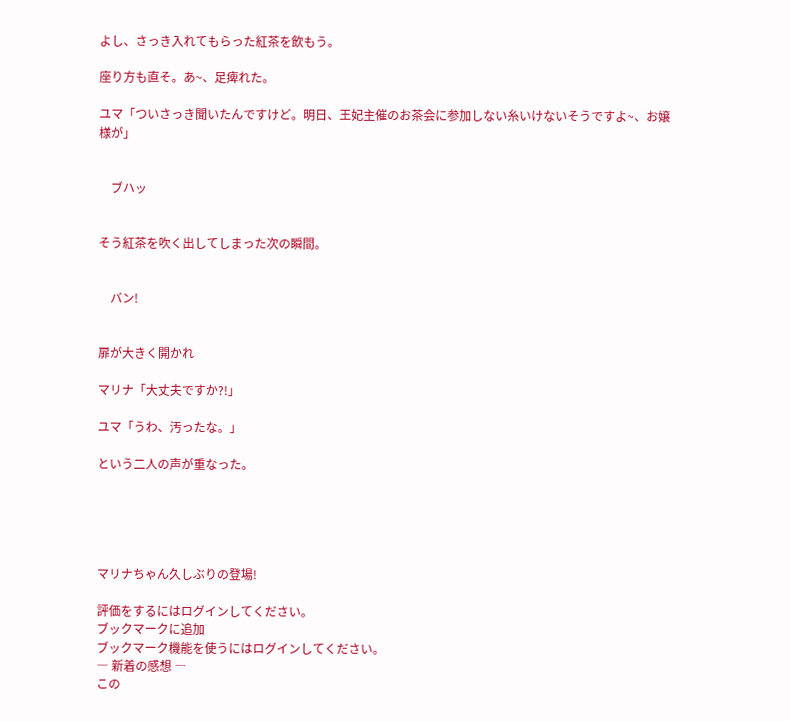よし、さっき入れてもらった紅茶を飲もう。

座り方も直そ。あ~、足痺れた。

ユマ「ついさっき聞いたんですけど。明日、王妃主催のお茶会に参加しない糸いけないそうですよ~、お嬢様が」


    ブハッ


そう紅茶を吹く出してしまった次の瞬間。


    バン!


扉が大きく開かれ

マリナ「大丈夫ですか?!」

ユマ「うわ、汚ったな。」

という二人の声が重なった。





マリナちゃん久しぶりの登場!

評価をするにはログインしてください。
ブックマークに追加
ブックマーク機能を使うにはログインしてください。
― 新着の感想 ―
この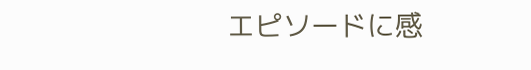エピソードに感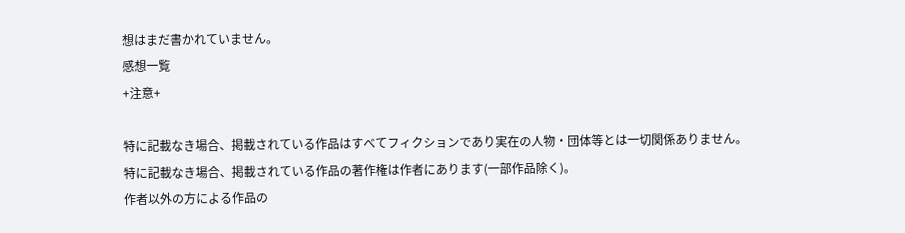想はまだ書かれていません。
感想一覧
+注意+

特に記載なき場合、掲載されている作品はすべてフィクションであり実在の人物・団体等とは一切関係ありません。
特に記載なき場合、掲載されている作品の著作権は作者にあります(一部作品除く)。
作者以外の方による作品の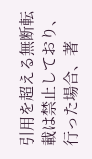引用を超える無断転載は禁止しており、行った場合、著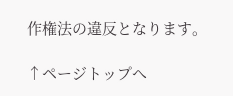作権法の違反となります。

↑ページトップへ